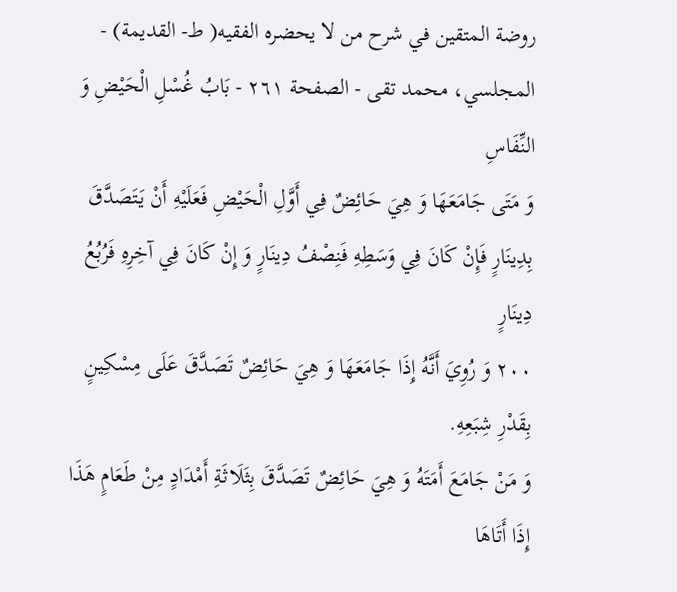روضة المتقين في شرح من لا يحضره الفقيه( ط- القديمة) - المجلسي، محمد تقى - الصفحة ٢٦١ - بَابُ غُسْلِ الْحَيْضِ وَ النِّفَاسِ
وَ مَتَى جَامَعَهَا وَ هِيَ حَائِضٌ فِي أَوَّلِ الْحَيْضِ فَعَلَيْهِ أَنْ يَتَصَدَّقَ بِدِينَارٍ فَإِنْ كَانَ فِي وَسَطِهِ فَنِصْفُ دِينَارٍ وَ إِنْ كَانَ فِي آخِرِهِ فَرُبُعُ دِينَارٍ
٢٠٠ وَ رُوِيَ أَنَّهُ إِذَا جَامَعَهَا وَ هِيَ حَائِضٌ تَصَدَّقَ عَلَى مِسْكِينٍ بِقَدْرِ شِبَعِهِ.
وَ مَنْ جَامَعَ أَمَتَهُ وَ هِيَ حَائِضٌ تَصَدَّقَ بِثَلَاثَةِ أَمْدَادٍ مِنْ طَعَامٍ هَذَا إِذَا أَتَاهَا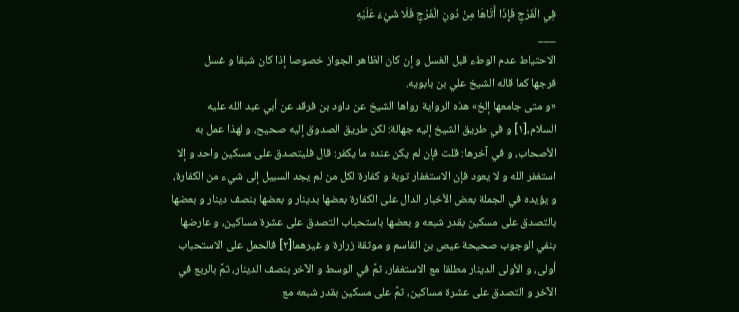فِي الْفَرْجِ فَإِذَا أَتَاهَا مِنْ دُونِ الْفَرْجِ فَلَا شَيْءَ عَلَيْهِ
___
الاحتياط عدم الوطء قبل الغسل و إن كان الظاهر الجواز خصوصا إذا كان شبقا و غسل
فرجها كما قاله الشيخ علي بن بابويه.
«و متى جامعها إلخ» هذه الرواية رواها الشيخ عن داود بن فرقد عن أبي عبد الله عليه السلام،[١] و في طريق الشيخ إليه جهالة: لكن طريق الصدوق إليه صحيح، و لهذا عمل به الأصحاب، و في آخرها: قلت فإن لم يكن عنده ما يكفر: قال فليتصدق على مسكين واحد و إلا استغفر الله و لا يعود فإن الاستغفار توبة و كفارة لكل من لم يجد السبيل إلى شيء من الكفارة، و يؤيده في الجملة بعض الأخبار الدال على الكفارة بعضها بدينار و بعضها بنصف دينار و بعضها بالتصدق على مسكين بقدر شبعه و بعضها باستحباب التصدق على عشرة مساكين، و عارضها بنفي الوجوب صحيحة عيص بن القاسم و موثقة زرارة و غيرهما[٢] فالحمل على الاستحباب أولى، و الأولى الدينار مطلقا مع الاستغفار، ثمَّ في الوسط و الآخر بنصف الدينار، ثمَّ بالربع في الآخر و التصدق على عشرة مساكين، ثمَّ على مسكين بقدر شبعه مع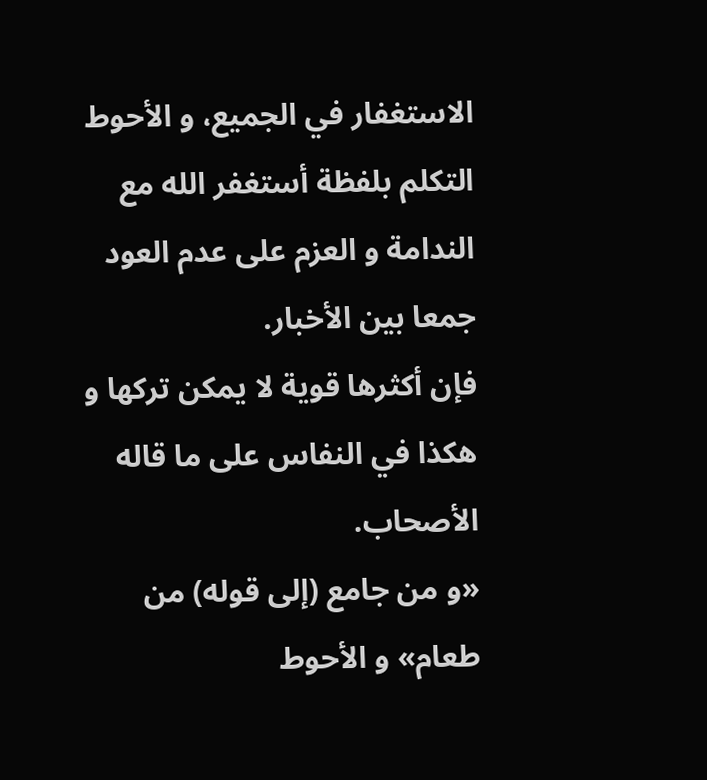الاستغفار في الجميع، و الأحوط التكلم بلفظة أستغفر الله مع الندامة و العزم على عدم العود جمعا بين الأخبار.
فإن أكثرها قوية لا يمكن تركها و هكذا في النفاس على ما قاله الأصحاب.
«و من جامع (إلى قوله) من طعام» و الأحوط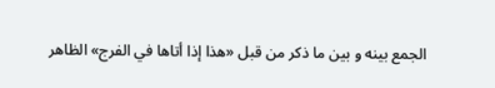الجمع بينه و بين ما ذكر من قبل «هذا إذا أتاها في الفرج» الظاهر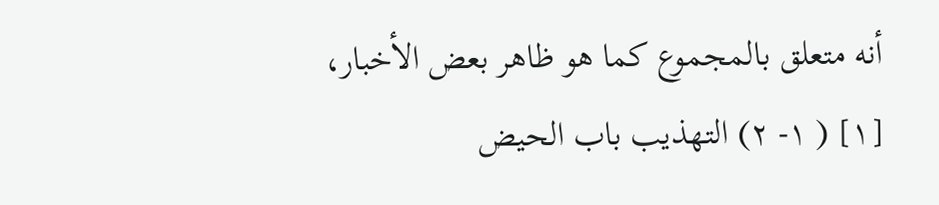أنه متعلق بالمجموع كما هو ظاهر بعض الأخبار،
[١] ( ١- ٢) التهذيب باب الحيض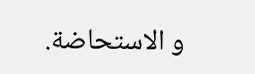و الاستحاضة.